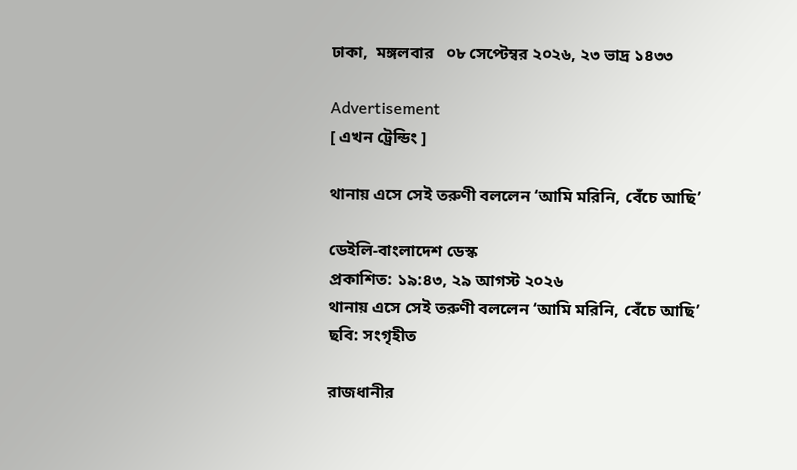ঢাকা,  মঙ্গলবার   ০৮ সেপ্টেম্বর ২০২৬, ২৩ ভাদ্র ১৪৩৩

Advertisement
[ এখন ট্রেন্ডিং ]

থানায় এসে সেই তরুণী বললেন ‘আমি মরিনি, বেঁচে আছি’

ডেইলি-বাংলাদেশ ডেস্ক
প্রকাশিত: ১৯:৪৩, ২৯ আগস্ট ২০২৬
থানায় এসে সেই তরুণী বললেন ‘আমি মরিনি, বেঁচে আছি’
ছবি: সংগৃহীত

রাজধানীর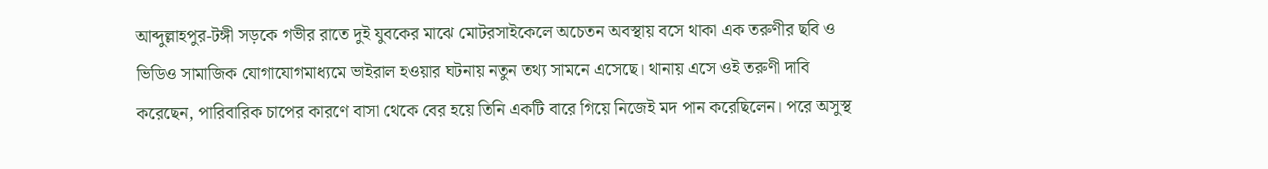আব্দুল্লাহপুর-টঙ্গী সড়কে গভীর রাতে দুই যুবকের মাঝে মোটরসাইকেলে অচেতন অবস্থায় বসে থাকা এক তরুণীর ছবি ও ভিডিও সামাজিক যোগাযোগমাধ্যমে ভাইরাল হওয়ার ঘটনায় নতুন তথ্য সামনে এসেছে। থানায় এসে ওই তরুণী দাবি করেছেন, পারিবারিক চাপের কারণে বাসা থেকে বের হয়ে তিনি একটি বারে গিয়ে নিজেই মদ পান করেছিলেন। পরে অসুস্থ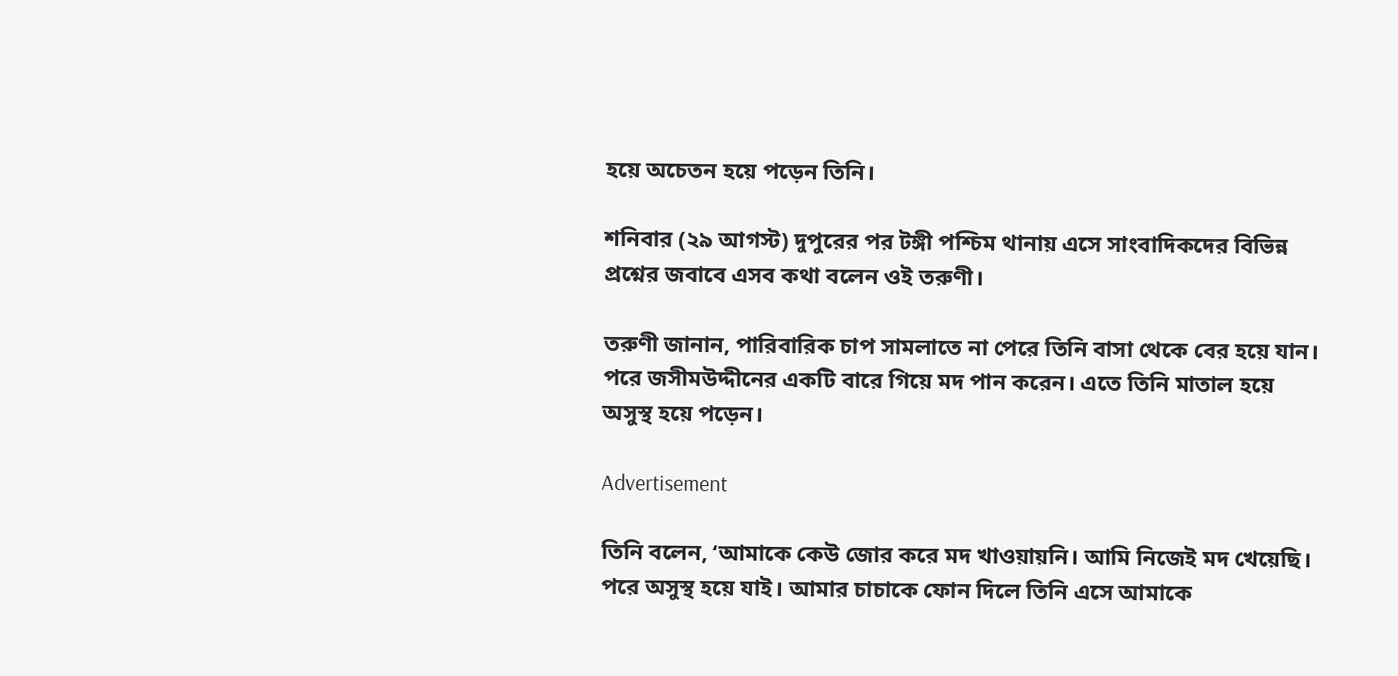হয়ে অচেতন হয়ে পড়েন তিনি।

শনিবার (২৯ আগস্ট) দুপুরের পর টঙ্গী পশ্চিম থানায় এসে সাংবাদিকদের বিভিন্ন প্রশ্নের জবাবে এসব কথা বলেন ওই তরুণী।

তরুণী জানান, পারিবারিক চাপ সামলাতে না পেরে তিনি বাসা থেকে বের হয়ে যান। পরে জসীমউদ্দীনের একটি বারে গিয়ে মদ পান করেন। এতে তিনি মাতাল হয়ে অসুস্থ হয়ে পড়েন।

Advertisement

তিনি বলেন, ‘আমাকে কেউ জোর করে মদ খাওয়ায়নি। আমি নিজেই মদ খেয়েছি। পরে অসুস্থ হয়ে যাই। আমার চাচাকে ফোন দিলে তিনি এসে আমাকে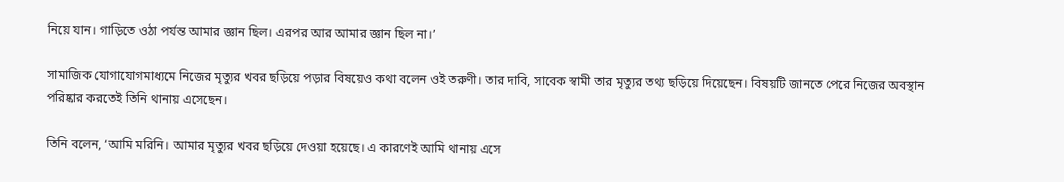নিয়ে যান। গাড়িতে ওঠা পর্যন্ত আমার জ্ঞান ছিল। এরপর আর আমার জ্ঞান ছিল না।’

সামাজিক যোগাযোগমাধ্যমে নিজের মৃত্যুর খবর ছড়িয়ে পড়ার বিষয়েও কথা বলেন ওই তরুণী। তার দাবি, সাবেক স্বামী তার মৃত্যুর তথ্য ছড়িয়ে দিয়েছেন। বিষয়টি জানতে পেরে নিজের অবস্থান পরিষ্কার করতেই তিনি থানায় এসেছেন।

তিনি বলেন, ‘আমি মরিনি। আমার মৃত্যুর খবর ছড়িয়ে দেওয়া হয়েছে। এ কারণেই আমি থানায় এসে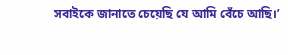সবাইকে জানাতে চেয়েছি যে আমি বেঁচে আছি।’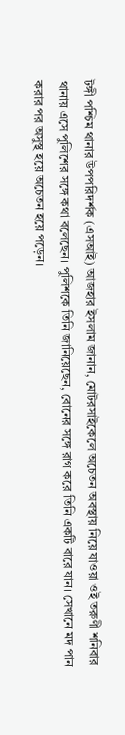টঙ্গী পশ্চিম থানার উপপরিদর্শক (এসআই) আজহার ইসলাম জানান, মোটরসাইকেলে অচেতন অবস্থায় নিয়ে যাওয়া ওই তরুণী শনিবার থানায় এসে পুলিশের সঙ্গে কথা বলেছেন। পুলিশকে তিনি জানিয়েছেন, বোনের সঙ্গে রাগ করে তিনি একটি বারে যান। সেখানে মদ পান করার পর অসুস্থ হয়ে অচেতন হয়ে পড়েন।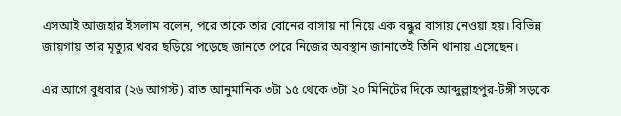এসআই আজহার ইসলাম বলেন, পরে তাকে তার বোনের বাসায় না নিয়ে এক বন্ধুর বাসায় নেওয়া হয়। বিভিন্ন জায়গায় তার মৃত্যুর খবর ছড়িয়ে পড়েছে জানতে পেরে নিজের অবস্থান জানাতেই তিনি থানায় এসেছেন।

এর আগে বুধবার (২৬ আগস্ট) রাত আনুমানিক ৩টা ১৫ থেকে ৩টা ২০ মিনিটের দিকে আব্দুল্লাহপুর-টঙ্গী সড়কে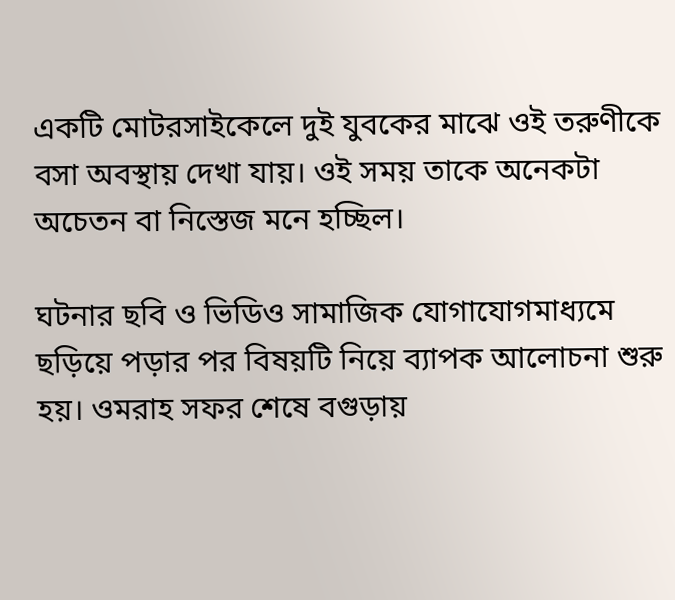একটি মোটরসাইকেলে দুই যুবকের মাঝে ওই তরুণীকে বসা অবস্থায় দেখা যায়। ওই সময় তাকে অনেকটা অচেতন বা নিস্তেজ মনে হচ্ছিল।

ঘটনার ছবি ও ভিডিও সামাজিক যোগাযোগমাধ্যমে ছড়িয়ে পড়ার পর বিষয়টি নিয়ে ব্যাপক আলোচনা শুরু হয়। ওমরাহ সফর শেষে বগুড়ায়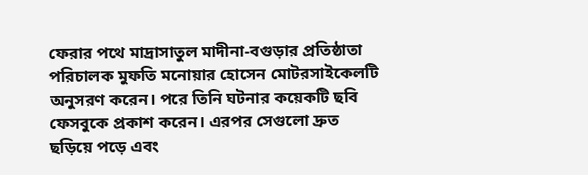ফেরার পথে মাদ্রাসাতুল মাদীনা-বগুড়ার প্রতিষ্ঠাতা পরিচালক মুফতি মনোয়ার হোসেন মোটরসাইকেলটি অনুসরণ করেন। পরে তিনি ঘটনার কয়েকটি ছবি ফেসবুকে প্রকাশ করেন। এরপর সেগুলো দ্রুত ছড়িয়ে পড়ে এবং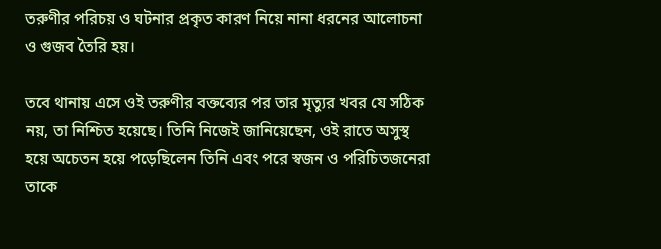তরুণীর পরিচয় ও ঘটনার প্রকৃত কারণ নিয়ে নানা ধরনের আলোচনা ও গুজব তৈরি হয়।

তবে থানায় এসে ওই তরুণীর বক্তব্যের পর তার মৃত্যুর খবর যে সঠিক নয়, তা নিশ্চিত হয়েছে। তিনি নিজেই জানিয়েছেন, ওই রাতে অসুস্থ হয়ে অচেতন হয়ে পড়েছিলেন তিনি এবং পরে স্বজন ও পরিচিতজনেরা তাকে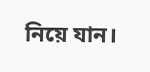নিয়ে যান।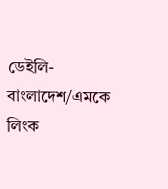ডেইলি-বাংলাদেশ/এমকে
লিংক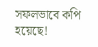সফলভাবে কপি হয়েছে!